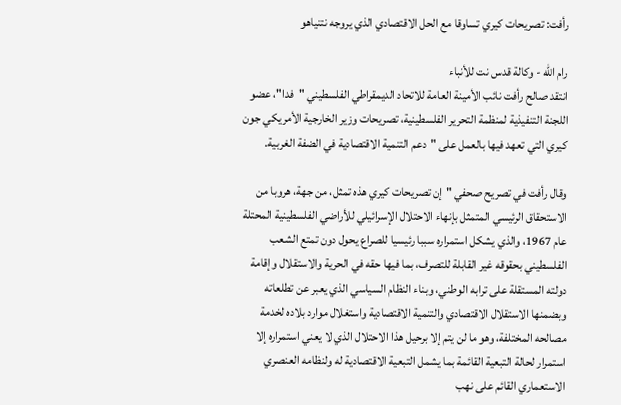رأفت: تصريحات كيري تساوقا مع الحل الاقتصادي الذي يروجه نتنياهو

رام الله - وكالة قدس نت للأنباء
انتقد صالح رأفت نائب الأمينة العامة للاتحاد الديمقراطي الفلسطيني "فدا"، عضو اللجنة التنفيذية لمنظمة التحرير الفلسطينية، تصريحات وزير الخارجية الأمريكي جون كيري التي تعهد فيها بالعمل على "دعم التنمية الاقتصادية في الضفة الغربية.

وقال رأفت في تصريح صحفي "إن تصريحات كيري هذه تمثل، من جهة، هروبا من الاستحقاق الرئيسي المتمثل بإنهاء الاحتلال الإسرائيلي للأراضي الفلسطينية المحتلة عام 1967، والذي يشكل استمراره سببا رئيسيا للصراع يحول دون تمتع الشعب الفلسطيني بحقوقه غير القابلة للتصرف، بما فيها حقه في الحرية والاستقلال وإقامة دولته المستقلة على ترابه الوطني، وبناء النظام السياسي الذي يعبر عن تطلعاته وبضمنها الاستقلال الاقتصادي والتنمية الاقتصادية واستغلال موارد بلاده لخدمة مصالحه المختلفة، وهو ما لن يتم إلا برحيل هذا الاحتلال الذي لا يعني استمراره إلا استمرار لحالة التبعية القائمة بما يشمل التبعية الاقتصادية له ولنظامه العنصري الاستعماري القائم على نهب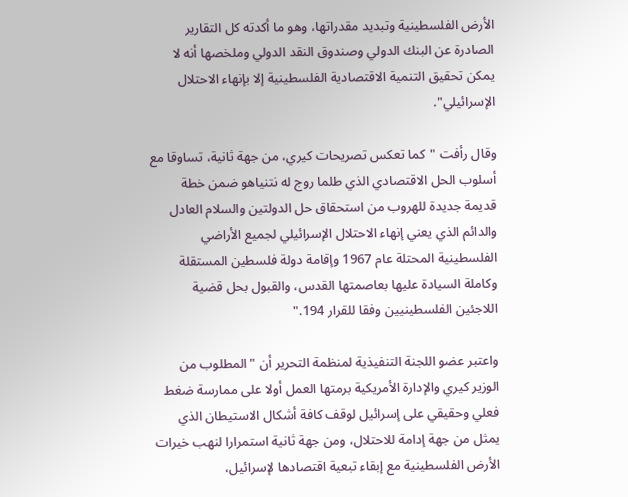الأرض الفلسطينية وتبديد مقدراتها، وهو ما أكدته كل التقارير الصادرة عن البنك الدولي وصندوق النقد الدولي وملخصها أنه لا يمكن تحقيق التنمية الاقتصادية الفلسطينية إلا بإنهاء الاحتلال الإسرائيلي".

وقال رأفت "كما تعكس تصريحات كيري، من جهة ثانية، تساوقا مع أسلوب الحل الاقتصادي الذي طلما روج له نتنياهو ضمن خطة قديمة جديدة للهروب من استحقاق حل الدولتين والسلام العادل والدائم الذي يعني إنهاء الاحتلال الإسرائيلي لجميع الأراضي الفلسطينية المحتلة عام 1967 وإقامة دولة فلسطين المستقلة وكاملة السيادة عليها بعاصمتها القدس، والقبول بحل قضية اللاجئين الفلسطينيين وفقا للقرار 194."

واعتبر عضو اللجنة التنفيذية لمنظمة التحرير أن "المطلوب من الوزير كيري والإدارة الأمريكية برمتها العمل أولا على ممارسة ضغط فعلي وحقيقي على إسرائيل لوقف كافة أشكال الاستيطان الذي يمثل من جهة إدامة للاحتلال، ومن جهة ثانية استمرارا لنهب خيرات الأرض الفلسطينية مع إبقاء تبعية اقتصادها لإسرائيل،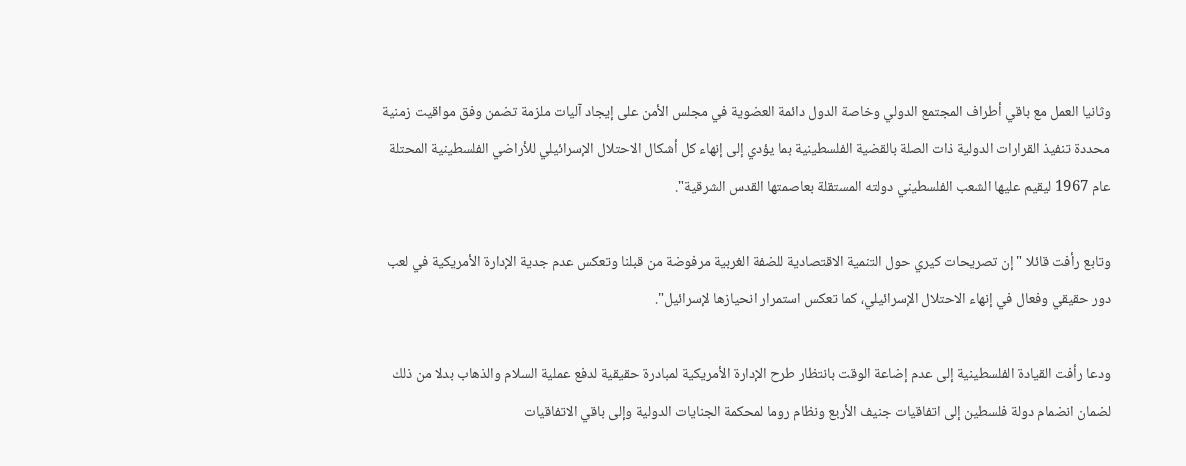وثانيا العمل مع باقي أطراف المجتمع الدولي وخاصة الدول دائمة العضوية في مجلس الأمن على إيجاد آليات ملزمة تضمن وفق مواقيت زمنية محددة تنفيذ القرارات الدولية ذات الصلة بالقضية الفلسطينية بما يؤدي إلى إنهاء كل أشكال الاحتلال الإسرائيلي للأراضي الفلسطينية المحتلة عام 1967 ليقيم عليها الشعب الفلسطيني دولته المستقلة بعاصمتها القدس الشرقية".

وتابع رأفت قائلا "إن تصريحات كيري حول التنمية الاقتصادية للضفة الغربية مرفوضة من قبلنا وتعكس عدم جدية الإدارة الأمريكية في لعب دور حقيقي وفعال في إنهاء الاحتلال الإسرائيلي، كما تعكس استمرار انحيازها لإسرائيل".

ودعا رأفت القيادة الفلسطينية إلى عدم إضاعة الوقت بانتظار طرح الإدارة الأمريكية لمبادرة حقيقية لدفع عملية السلام والذهاب بدلا من ذلك لضمان انضمام دولة فلسطين إلى اتفاقيات جنيف الأربع ونظام روما لمحكمة الجنايات الدولية وإلى باقي الاتفاقيات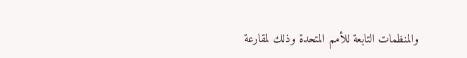والمنظمات التابعة للأمم المتحدة وذلك لمقارعة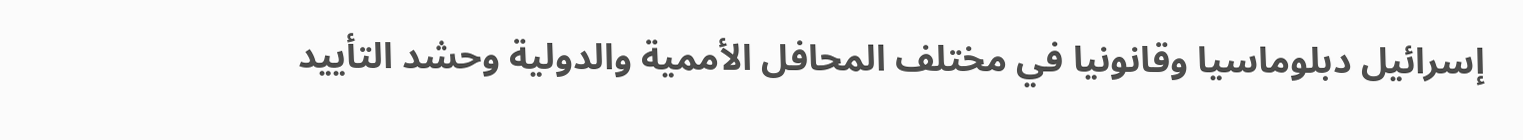إسرائيل دبلوماسيا وقانونيا في مختلف المحافل الأممية والدولية وحشد التأييد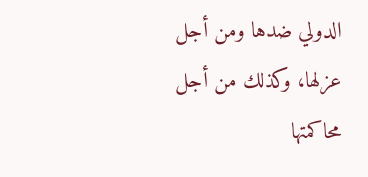الدولي ضدها ومن أجل عزلها، وكذلك من أجل محاكمتها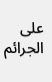على الجرائم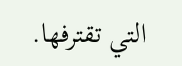التي تقترفها.